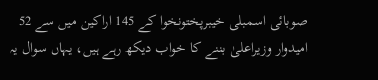صوبائی اسمبلی خیبرپختونخوا کے 145 اراکین میں سے 52 امیدوار وزیراعلیٰ بننے کا خواب دیکھ رہے ہیں، یہاں سوال یہ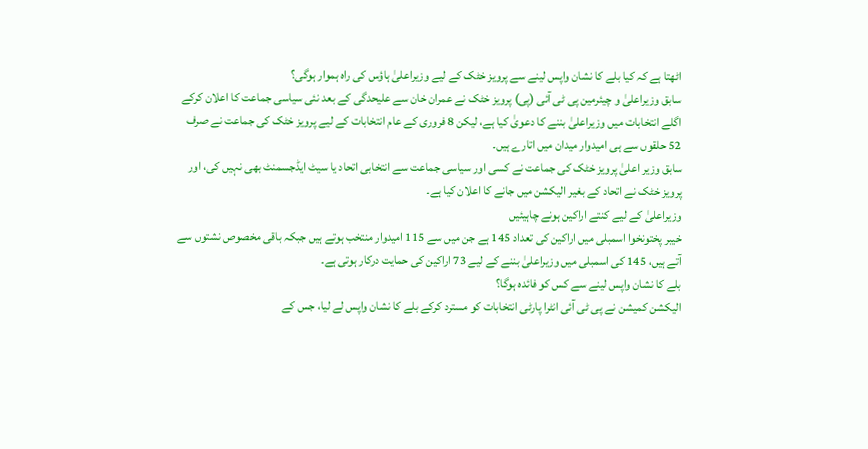اٹھتا ہے کہ کیا بلے کا نشان واپس لینے سے پرویز خٹک کے لیے وزیراعلیٰ ہاؤس کی راہ ہموار ہوگی؟
سابق وزیراعلیٰ و چیئرمین پی ٹی آئی (پی) پرویز خٹک نے عمران خان سے علیحدگی کے بعد نئی سیاسی جماعت کا اعلان کرکے اگلے انتخابات میں وزیراعلیٰ بننے کا دعویٰ کیا ہے، لیکن 8 فروری کے عام انتخابات کے لیے پرویز خٹک کی جماعت نے صرف 52 حلقوں سے ہی امیدوار میدان میں اتارے ہیں۔
سابق وزیر اعلیٰ پرویز خٹک کی جماعت نے کسی اور سیاسی جماعت سے انتخابی اتحاد یا سیٹ ایڈجسمنٹ بھی نہیں کی، اور پرویز خٹک نے اتحاد کے بغیر الیکشن میں جانے کا اعلان کیا ہے۔
وزیراعلیٰ کے لیے کنتے اراکین ہونے چاہیئیں
خیبر پختونخوا اسمبلی میں اراکین کی تعداد 145 ہے جن میں سے 115 امیدوار منتخب ہوتے ہیں جبکہ باقی مخصوص نشتوں سے آتے ہیں، 145 کی اسمبلی میں وزیراعلیٰ بننے کے لیے 73 اراکین کی حمایت درکار ہوتی ہے۔
بلے کا نشان واپس لینے سے کس کو فائدہ ہوگا؟
الیکشن کمیشن نے پی ٹی آئی انٹرا پارٹی انتخابات کو مسترد کرکے بلے کا نشان واپس لے لیا، جس کے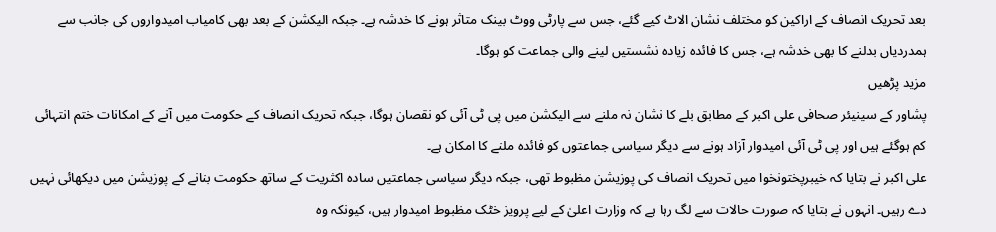بعد تحریک انصاف کے اراکین کو مختلف نشان الاٹ کیے گئے، جس سے پارٹی ووٹ بینک متاثر ہونے کا خدشہ ہے۔ جبکہ الیکشن کے بعد بھی کامیاب امیدواروں کی جانب سے ہمدردیاں بدلنے کا بھی خدشہ ہے، جس کا فائدہ زیادہ نشستیں لینے والی جماعت کو ہوگا۔
مزید پڑھیں
پشاور کے سینیئر صحافی علی اکبر کے مطابق بلے کا نشان نہ ملنے سے الیکشن میں پی ٹی آئی کو نقصان ہوگا، جبکہ تحریک انصاف کے حکومت میں آنے کے امکانات ختم انتہائی کم ہوگئے ہیں اور پی ٹی آئی امیدوار آزاد ہونے سے دیگر سیاسی جماعتوں کو فائدہ ملنے کا امکان ہے۔
علی اکبر نے بتایا کہ خیبرپختونخوا میں تحریک انصاف کی پوزیشن مظبوط تھی، جبکہ دیگر سیاسی جماعتیں سادہ اکثریت کے ساتھ حکومت بنانے کے پوزیشن میں دیکھائی نہیں دے رہیں۔ انہوں نے بتایا کہ صورت حالات سے لگ رہا ہے کہ وزارت اعلیٰ کے لیے پرویز خٹک مظبوط امیدوار ہیں، کیونکہ وہ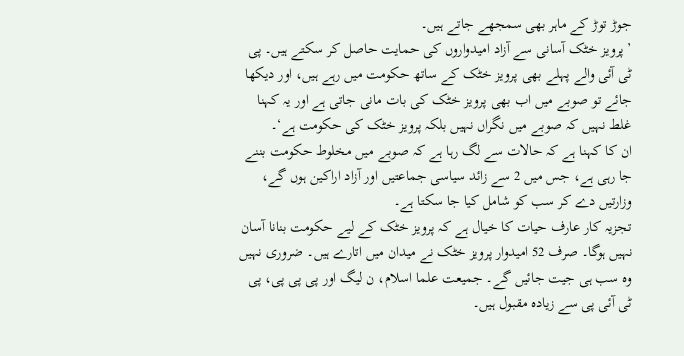جوڑ توڑ کے ماہر بھی سمجھے جاتے ہیں۔
’پرویز خٹک آسانی سے آزاد امیدواروں کی حمایت حاصل کر سکتے ہیں۔ پی ٹی آئی والے پہلے بھی پرویز خٹک کے ساتھ حکومت میں رہے ہیں، اور دیکھا جائے تو صوبے میں اب بھی پرویز خٹک کی بات مانی جاتی ہے اور یہ کہنا غلط نہیں کہ صوبے میں نگراں نہیں بلکہ پرویز خٹک کی حکومت ہے‘۔
ان کا کہنا ہے کہ حالات سے لگ رہا ہے کہ صوبے میں مخلوط حکومت بننے جا رہی ہے، جس میں 2 سے زائد سیاسی جماعتیں اور آزاد اراکین ہوں گے، وزارتیں دے کر سب کو شامل کیا جا سکتا ہے۔
تجزیہ کار عارف حیات کا خیال ہے کہ پرویز خٹک کے لیے حکومت بنانا آسان نہیں ہوگا۔ صرف 52 امیدوار پرویز خٹک نے میدان میں اتارے ہیں۔ ضروری نہیں وہ سب ہی جیت جائیں گے۔ جمیعت علما اسلام، ن لیگ اور پی پی پی، پی ٹی آئی پی سے زیادہ مقبول ہیں۔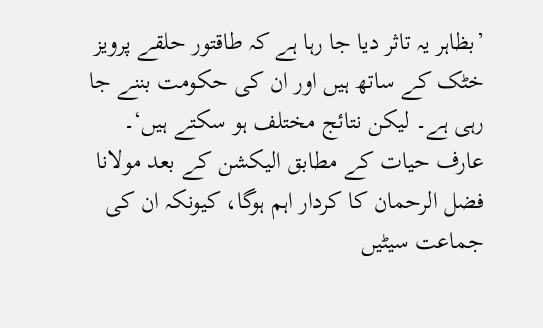’بظاہر یہ تاثر دیا جا رہا ہے کہ طاقتور حلقے پرویز خٹک کے ساتھ ہیں اور ان کی حکومت بننے جا رہی ہے۔ لیکن نتائج مختلف ہو سکتے ہیں‘۔
عارف حیات کے مطابق الیکشن کے بعد مولانا فضل الرحمان کا کردار اہم ہوگا، کیونکہ ان کی جماعت سیٹیں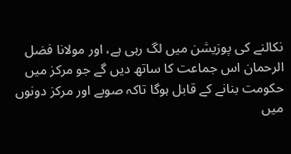نکالنے کی پوزیشن میں لگ رہی ہے، اور مولانا فضل الرحمان اس جماعت کا ساتھ دیں گے جو مرکز میں حکومت بنانے کے قابل ہوگا تاکہ صوبے اور مرکز دونوں میں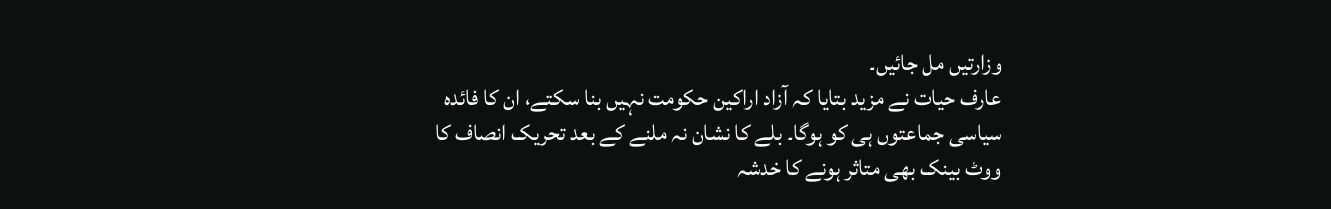وزارتیں مل جائیں۔
عارف حیات نے مزید بتایا کہ آزاد اراکین حکومت نہیں بنا سکتے، ان کا فائدہ سیاسی جماعتوں ہی کو ہوگا۔ بلے کا نشان نہ ملنے کے بعد تحریک انصاف کا ووٹ بینک بھی متاثر ہونے کا خدشہ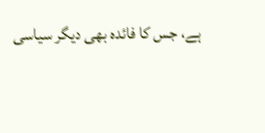ہے، جس کا فائدہ بھی دیگر سیاسی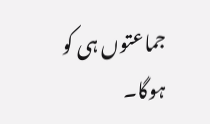جماعتوں ہی کو ہوگا۔